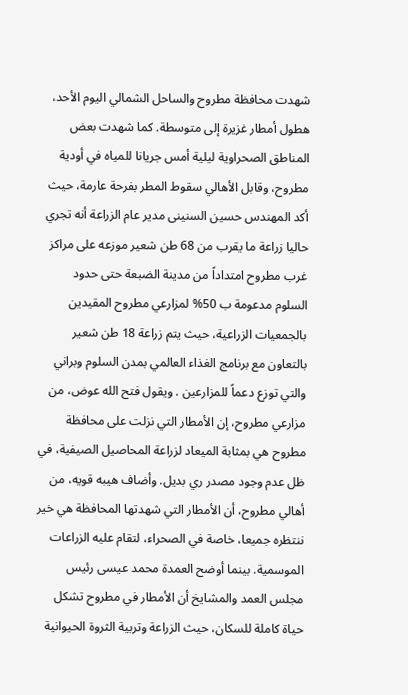شهدت محافظة مطروح والساحل الشمالي اليوم الأحد، هطول أمطار غزيرة إلى متوسطة. كما شهدت بعض المناطق الصحراوية ليلية أمس جريانا للمياه في أودية مطروح، وقابل الأهالي سقوط المطر بفرحة عارمة، حيث أكد المهندس حسين السنينى مدير عام الزراعة أنه تجري حاليا زراعة ما يقرب من 68 طن شعير موزعه على مراكز غرب مطروح امتداداً من مدينة الضبعة حتى حدود السلوم مدعومة ب 50% لمزارعي مطروح المقيدين بالجمعيات الزراعية، حيث يتم زراعة 18 طن شعير بالتعاون مع برنامج الغذاء العالمي بمدن السلوم وبراني والتي توزع دعماً للمزارعين . ويقول فتح الله عوض، من مزارعي مطروح، إن الأمطار التي نزلت على محافظة مطروح هي بمثابة الميعاد لزراعة المحاصيل الصيفية، في ظل عدم وجود مصدر ري بديل. وأضاف هيبه قويه، من أهالي مطروح، أن الأمطار التي شهدتها المحافظة هي خير ننتظره جميعا، خاصة في الصحراء، لتقام عليه الزراعات الموسمية. بينما أوضح العمدة محمد عيسى رئيس مجلس العمد والمشايخ أن الأمطار في مطروح تشكل حياة كاملة للسكان، حيث الزراعة وتربية الثروة الحيوانية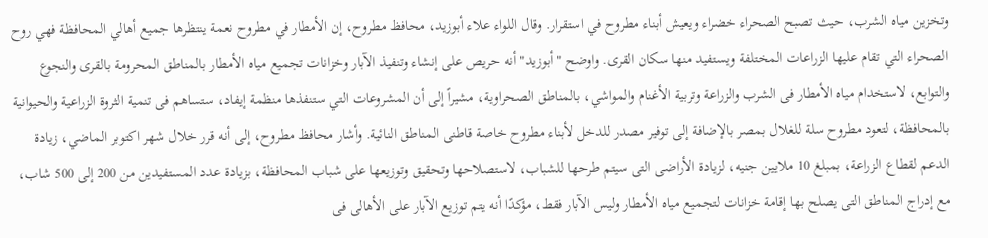وتخزين مياه الشرب، حيث تصبح الصحراء خضراء ويعيش أبناء مطروح في استقرار. وقال اللواء علاء أبوزيد، محافظ مطروح، إن الأمطار في مطروح نعمة ينتظرها جميع أهالي المحافظة فهي روح الصحراء التي تقام عليها الزراعات المختلفة ويستفيد منها سكان القرى. واوضح "أبوزيد" أنه حريص على إنشاء وتنفيذ الآبار وخزانات تجميع مياه الأمطار بالمناطق المحرومة بالقرى والنجوع والتوابع، لاستخدام مياه الأمطار فى الشرب والزراعة وتربية الأغنام والمواشي، بالمناطق الصحراوية، مشيراً إلى أن المشروعات التي ستنفذها منظمة إيفاد، ستساهم فى تنمية الثروة الزراعية والحيوانية بالمحافظة، لتعود مطروح سلة للغلال بمصر بالإضافة إلى توفير مصدر للدخل لأبناء مطروح خاصة قاطنى المناطق النائية. وأشار محافظ مطروح، إلى أنه قرر خلال شهر اكتوبر الماضي، زيادة الدعم لقطاع الزراعة، بمبلغ 10 ملايين جنيه، لزيادة الأراضى التى سيتم طرحها للشباب، لاستصلاحها وتحقيق وتوزيعها على شباب المحافظة، بزيادة عدد المستفيدين من 200 إلى 500 شاب، مع إدراج المناطق التى يصلح بها إقامة خزانات لتجميع مياه الأمطار وليس الآبار فقط، مؤكدًا أنه يتم توزيع الآبار على الأهالى فى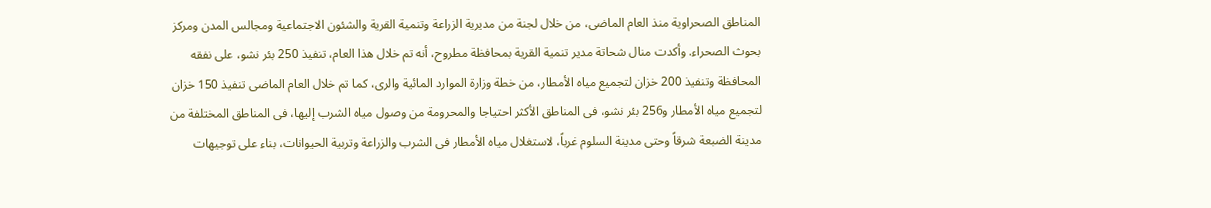المناطق الصحراوية منذ العام الماضى، من خلال لجنة من مديرية الزراعة وتنمية القرية والشئون الاجتماعية ومجالس المدن ومركز بحوث الصحراء. وأكدت منال شحاتة مدير تنمية القرية بمحافظة مطروح، أنه تم خلال هذا العام، تنفيذ 250 بئر نشو، على نفقه المحافظة وتنفيذ 200 خزان لتجميع مياه الأمطار، من خطة وزارة الموارد المائية والرى، كما تم خلال العام الماضى تنفيذ 150 خزان لتجميع مياه الأمطار و256 بئر نشو، فى المناطق الأكثر احتياجا والمحرومة من وصول مياه الشرب إليها، فى المناطق المختلفة من مدينة الضبعة شرقاً وحتى مدينة السلوم غرباً، لاستغلال مياه الأمطار فى الشرب والزراعة وتربية الحيوانات، بناء على توجيهات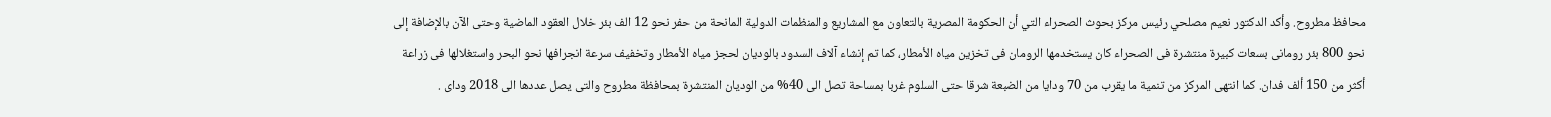محافظ مطروح. وأكد الدكتور نعيم مصلحي رئيس مركز بحوث الصحراء التي أن الحكومة المصرية بالتعاون مع المشاريع والمنظمات الدولية المانحة من حفر نحو 12 الف بئر خلال العقود الماضية وحتى الآن بالإضافة إلى نحو 800 بئر رومانى بسعات كبيرة منتشرة فى الصحراء كان يستخدمها الرومان فى تخزين مياه الأمطار، كما تم إنشاء آلاف السدود بالوديان لحجز مياه الأمطار وتخفيف سرعة انجرافها نحو البحر واستغلالها فى زراعة أكثر من 150 ألف فدان. كما انتهى المركز من تنمية ما يقرب من 70 ودايا من الضبعة شرقا حتى السلوم غربا بمساحة تصل الى 40% من الوديان المنتشرة بمحافظة مطروح والتى يصل عددها الى 2018 وداى .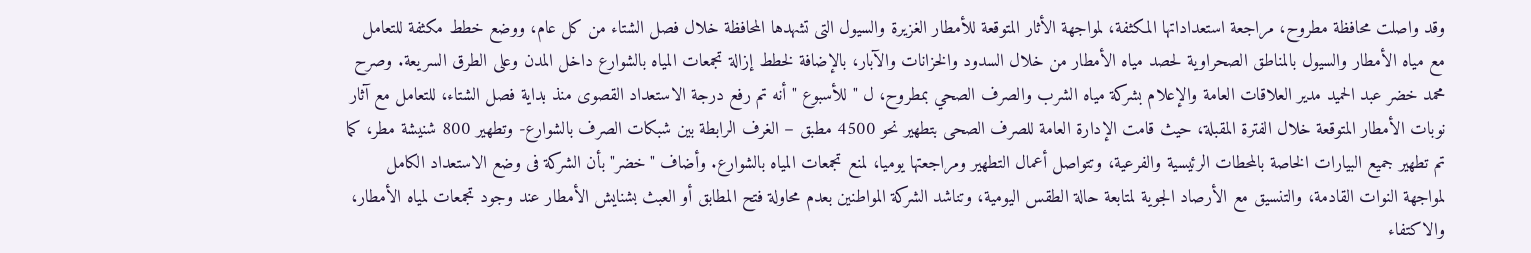وقد واصلت محافظة مطروح، مراجعة استعداداتها المكثفة، لمواجهة الأثار المتوقعة للأمطار الغزيرة والسيول التى تشهدها المحافظة خلال فصل الشتاء من كل عام، ووضع خطط مكثفة للتعامل مع مياه الأمطار والسيول بالمناطق الصحراوية لحصد مياه الأمطار من خلال السدود والخزانات والآبار، بالإضافة لخطط إزالة تجمعات المياه بالشوارع داخل المدن وعلى الطرق السريعة. وصرح محمد خضر عبد الحميد مدير العلاقات العامة والإعلام بشركة مياه الشرب والصرف الصحي بمطروح، ل " للأسبوع " أنه تم رفع درجة الاستعداد القصوى منذ بداية فصل الشتاء، للتعامل مع آثار نوبات الأمطار المتوقعة خلال الفترة المقبلة، حيث قامت الإدارة العامة للصرف الصحى بتطهير نحو 4500 مطبق – الغرف الرابطة بين شبكات الصرف بالشوارع- وتطهير 800 شنيشة مطر، كما تم تطهير جميع البيارات الخاصة بالمحطات الرئيسية والفرعية، وتتواصل أعمال التطهير ومراجعتها يوميا، لمنع تجمعات المياه بالشوارع. وأضاف "خضر" بأن الشركة فى وضع الاستعداد الكامل لمواجهة النوات القادمة، والتنسيق مع الأرصاد الجوية لمتابعة حالة الطقس اليومية، وتناشد الشركة المواطنين بعدم محاولة فتح المطابق أو العبث بشنايش الأمطار عند وجود تجمعات لمياه الأمطار، والاكتفاء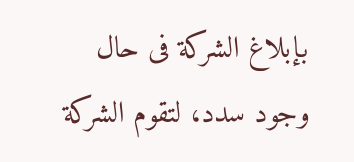بإبلاغ الشركة فى حال وجود سدد، لتقوم الشركة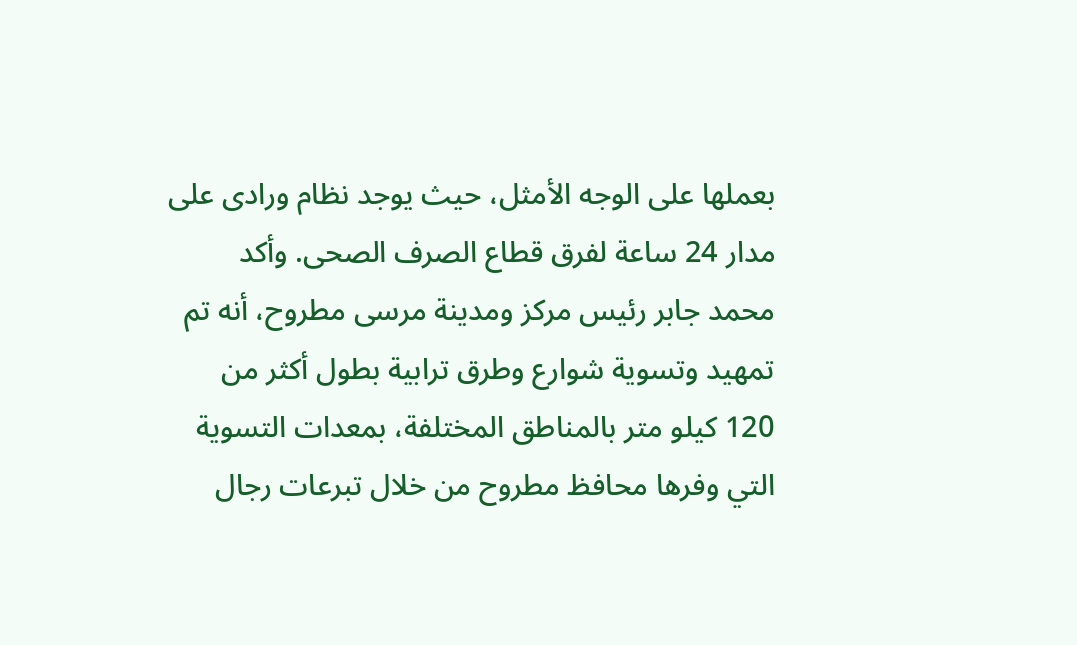بعملها على الوجه الأمثل، حيث يوجد نظام ورادى على مدار 24 ساعة لفرق قطاع الصرف الصحى. وأكد محمد جابر رئيس مركز ومدينة مرسى مطروح، أنه تم تمهيد وتسوية شوارع وطرق ترابية بطول أكثر من 120 كيلو متر بالمناطق المختلفة، بمعدات التسوية التي وفرها محافظ مطروح من خلال تبرعات رجال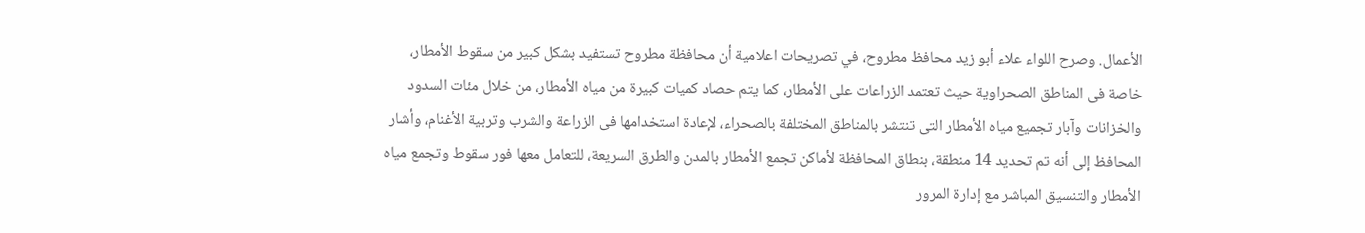الأعمال. وصرح اللواء علاء أبو زيد محافظ مطروح، في تصريحات اعلامية أن محافظة مطروح تستفيد بشكل كبير من سقوط الأمطار، خاصة فى المناطق الصحراوية حيث تعتمد الزراعات على الأمطار، كما يتم حصاد كميات كبيرة من مياه الأمطار، من خلال مئات السدود والخزانات وآبار تجميع مياه الأمطار التى تنتشر بالمناطق المختلفة بالصحراء، لإعادة استخدامها فى الزراعة والشرب وتربية الأغنام، وأشار المحافظ إلى أنه تم تحديد 14 منطقة، بنطاق المحافظة لأماكن تجمع الأمطار بالمدن والطرق السريعة، للتعامل معها فور سقوط وتجمع مياه الأمطار والتنسيق المباشر مع إدارة المرور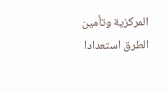المركزية وتأمين الطرق استعدادا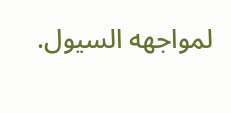لمواجهه السيول.